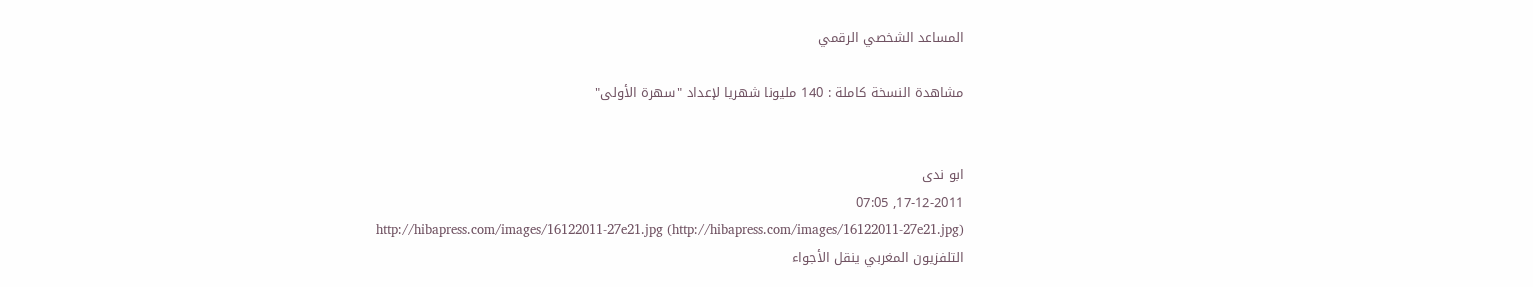المساعد الشخصي الرقمي

مشاهدة النسخة كاملة : 140 مليونا شهريا لإعداد "سهرة الأولى"


ابو ندى
17-12-2011, 07:05
http://hibapress.com/images/16122011-27e21.jpg (http://hibapress.com/images/16122011-27e21.jpg)
التلفزيون المغربي ينقل الأجواء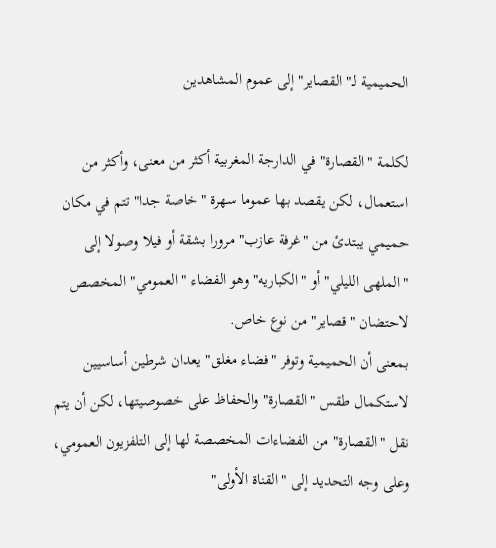الحميمية لـ"القصاير" إلى عموم المشاهدين

لكلمة "القصارة" في الدارجة المغربية أكثر من معنى، وأكثر من استعمال، لكن يقصد بها عموما سهرة "خاصة جدا" تتم في مكان حميمي يبتدئ من "غرفة عازب" مرورا بشقة أو فيلا وصولا إلى "الملهى الليلي" أو "الكباريه" وهو الفضاء "العمومي" المخصص لاحتضان "قصاير" من نوع خاص.
بمعنى أن الحميمية وتوفر "فضاء مغلق" يعدان شرطين أساسيين لاستكمال طقس "القصارة" والحفاظ على خصوصيتها، لكن أن يتم نقل "القصارة" من الفضاءات المخصصة لها إلى التلفزيون العمومي، وعلى وجه التحديد إلى "القناة الأولى"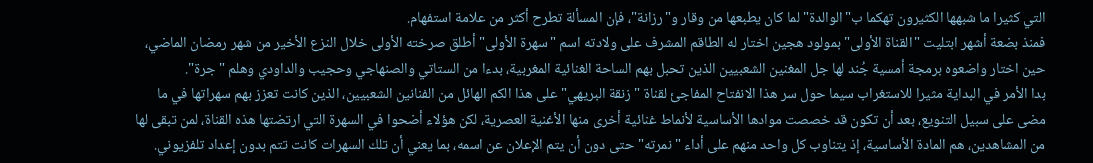التي كثيرا ما شبهها الكثيرون تهكما ب"الوالدة" لما كان يطبعها من وقار و"رزانة"، فإن المسألة تطرح أكثر من علامة استفهام.
فمنذ بضعة أشهر ابتليت "القناة الأولى" بمولود هجين اختار له الطاقم المشرف على ولادته اسم "سهرة الأولى" أطلق صرخته الأولى خلال النزع الأخير من شهر رمضان الماضي، حين اختار واضعوه برمجة أمسية جُند لها جل المغنين الشعبيين الذين تحبل بهم الساحة الغنائية المغربية، بدءا من الستاتي والصنهاجي وحجيب والداودي وهلم "جرة".
بدا الأمر في البداية مثيرا للاستغراب سيما حول سر هذا الانفتاح المفاجئ لقناة "زنقة البريهي" على هذا الكم الهائل من الفنانين الشعبيين، الذين كانت تعزز بهم سهراتها في ما مضى على سبيل التنويع، بعد أن تكون قد خصصت موادها الأساسية لأنماط غنائية أخرى منها الأغنية العصرية، لكن هؤلاء أضحوا في السهرة التي ارتضتها هذه القناة، لمن تبقى لها من المشاهدين، هم المادة الأساسية، إذ يتناوب كل واحد منهم على أداء "نمرته" حتى دون أن يتم الإعلان عن اسمه، بما يعني أن تلك السهرات كانت تتم بدون إعداد تلفزيوني.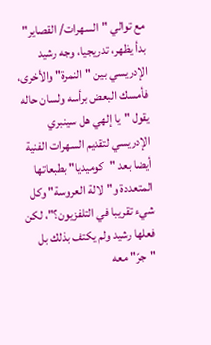مع توالي "السهرات/ القصاير" بدأ يظهر، تدريجيا، وجه رشيد الإدريسي بين "النمرة" والأخرى، فأمسك البعض برأسه ولسان حاله يقول "يا إلهي هل سينبري الإدريسي لتقديم السهرات الفنية أيضا بعد "كوميديا" بطبعاتها المتعددة و"لالة العروسة" وكل شيء تقريبا في التلفزيون؟"، لكن فعلها رشيد ولم يكتف بذلك بل "جرّ" معه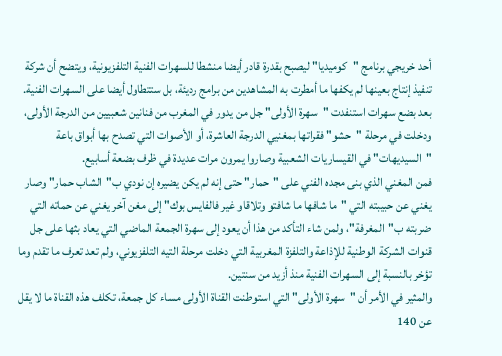أحد خريجي برنامج "كوميديا" ليصبح بقدرة قادر أيضا منشطا للسهرات الفنية التلفزيونية، ويتضح أن شركة تنفيذ إنتاج بعينها لم يكفها ما أمطرت به المشاهدين من برامج رديئة، بل ستتطاول أيضا على السهرات الفنية.
بعد بضع سهرات استنفدت "سهرة الأولى" جل من يدور في المغرب من فنانين شعبيين من الدرجة الأولى، ودخلت في مرحلة "حشو" فقراتها بمغنيي الدرجة العاشرة، أو الأصوات التي تصدح بها أبواق باعة "السيديهات" في القيساريات الشعبية وصاروا يمرون مرات عديدة في ظرف بضعة أسابيع.
فمن المغني الذي بنى مجده الفني على "حمار" حتى إنه لم يكن يضيره إن نودي ب"الشاب حمار" وصار يغني عن حبيبته التي "ما شافها ما شافتو وتلاقاو غير فالفايس بوك" إلى مغن آخر يغني عن حماته التي ضربته ب"المغرفة"، ولمن شاء التأكد من هذا أن يعود إلى سهرة الجمعة الماضي التي يعاد بثها على جل قنوات الشركة الوطنية للإذاعة والتلفزة المغربية التي دخلت مرحلة التيه التلفزيوني، ولم تعد تعرف ما تقدم وما تؤخر بالنسبة إلى السهرات الفنية منذ أزيد من سنتين.
والمثير في الأمر أن "سهرة الأولى" التي استوطنت القناة الأولى مساء كل جمعة، تكلف هذه القناة ما لا يقل عن 140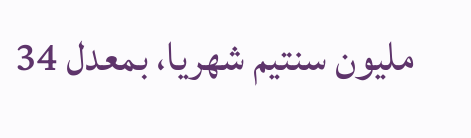مليون سنتيم شهريا، بمعدل 34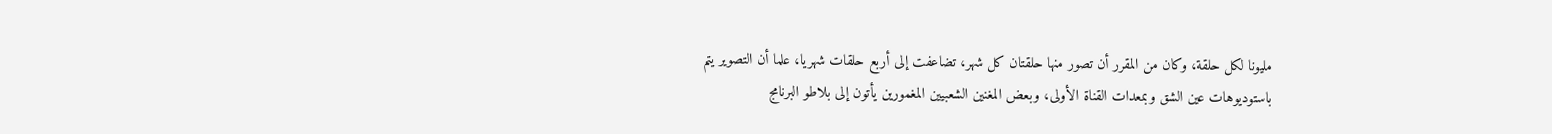مليونا لكل حلقة، وكان من المقرر أن تصور منها حلقتان كل شهر، تضاعفت إلى أربع حلقات شهريا، علما أن التصوير يتم باستوديوهات عين الشق وبمعدات القناة الأولى، وبعض المغنين الشعبيين المغمورين يأتون إلى بلاطو البرنامج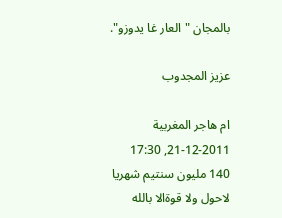بالمجان "العار غا يدوزو".

عزيز المجدوب

ام هاجر المغربية
21-12-2011, 17:30
140 مليون سنتيم شهريا لاحول ولا قوةالا بالله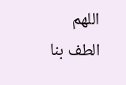اللهم الطف بنا